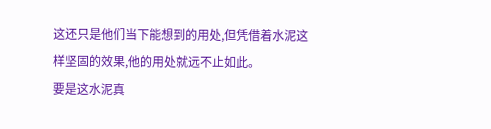这还只是他们当下能想到的用处,但凭借着水泥这样坚固的效果,他的用处就远不止如此。
要是这水泥真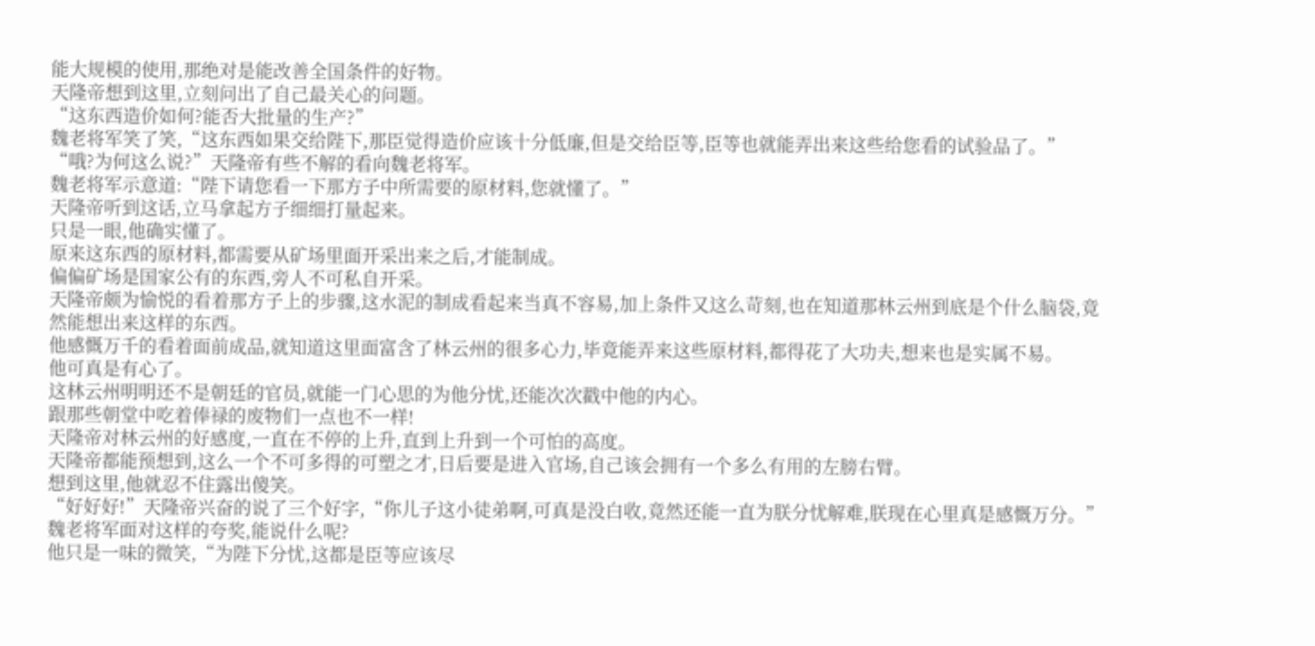能大规模的使用,那绝对是能改善全国条件的好物。
天隆帝想到这里,立刻问出了自己最关心的问题。
“这东西造价如何?能否大批量的生产?”
魏老将军笑了笑,“这东西如果交给陛下,那臣觉得造价应该十分低廉,但是交给臣等,臣等也就能弄出来这些给您看的试验品了。”
“哦?为何这么说?”天隆帝有些不解的看向魏老将军。
魏老将军示意道:“陛下请您看一下那方子中所需要的原材料,您就懂了。”
天隆帝听到这话,立马拿起方子细细打量起来。
只是一眼,他确实懂了。
原来这东西的原材料,都需要从矿场里面开采出来之后,才能制成。
偏偏矿场是国家公有的东西,旁人不可私自开采。
天隆帝颇为愉悦的看着那方子上的步骤,这水泥的制成看起来当真不容易,加上条件又这么苛刻,也在知道那林云州到底是个什么脑袋,竟然能想出来这样的东西。
他感慨万千的看着面前成品,就知道这里面富含了林云州的很多心力,毕竟能弄来这些原材料,都得花了大功夫,想来也是实属不易。
他可真是有心了。
这林云州明明还不是朝廷的官员,就能一门心思的为他分忧,还能次次戳中他的内心。
跟那些朝堂中吃着俸禄的废物们一点也不一样!
天隆帝对林云州的好感度,一直在不停的上升,直到上升到一个可怕的高度。
天隆帝都能预想到,这么一个不可多得的可塑之才,日后要是进入官场,自己该会拥有一个多么有用的左膀右臂。
想到这里,他就忍不住露出傻笑。
“好好好!”天隆帝兴奋的说了三个好字,“你儿子这小徒弟啊,可真是没白收,竟然还能一直为朕分忧解难,朕现在心里真是感慨万分。”
魏老将军面对这样的夸奖,能说什么呢?
他只是一味的微笑,“为陛下分忧,这都是臣等应该尽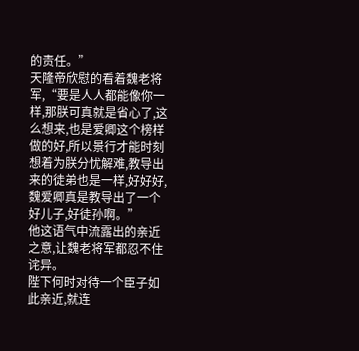的责任。”
天隆帝欣慰的看着魏老将军,“要是人人都能像你一样,那朕可真就是省心了,这么想来,也是爱卿这个榜样做的好,所以景行才能时刻想着为朕分忧解难,教导出来的徒弟也是一样,好好好,魏爱卿真是教导出了一个好儿子,好徒孙啊。”
他这语气中流露出的亲近之意,让魏老将军都忍不住诧异。
陛下何时对待一个臣子如此亲近,就连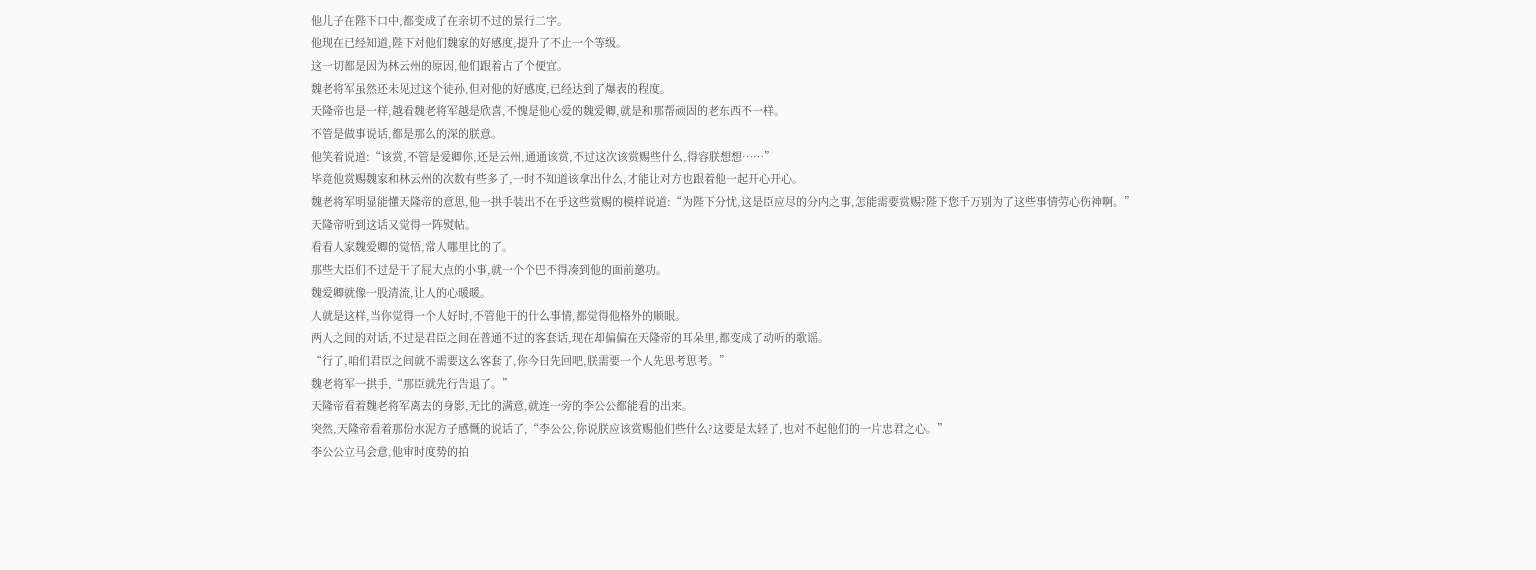他儿子在陛下口中,都变成了在亲切不过的景行二字。
他现在已经知道,陛下对他们魏家的好感度,提升了不止一个等级。
这一切都是因为林云州的原因,他们跟着占了个便宜。
魏老将军虽然还未见过这个徒孙,但对他的好感度,已经达到了爆表的程度。
天隆帝也是一样,越看魏老将军越是欣喜,不愧是他心爱的魏爱卿,就是和那帮顽固的老东西不一样。
不管是做事说话,都是那么的深的朕意。
他笑着说道:“该赏,不管是爱卿你,还是云州,通通该赏,不过这次该赏赐些什么,得容朕想想……”
毕竟他赏赐魏家和林云州的次数有些多了,一时不知道该拿出什么,才能让对方也跟着他一起开心开心。
魏老将军明显能懂天隆帝的意思,他一拱手装出不在乎这些赏赐的模样说道:“为陛下分忧,这是臣应尽的分内之事,怎能需要赏赐?陛下您千万别为了这些事情劳心伤神啊。”
天隆帝听到这话又觉得一阵熨帖。
看看人家魏爱卿的觉悟,常人哪里比的了。
那些大臣们不过是干了屁大点的小事,就一个个巴不得凑到他的面前邀功。
魏爱卿就像一股清流,让人的心暖暖。
人就是这样,当你觉得一个人好时,不管他干的什么事情,都觉得他格外的顺眼。
两人之间的对话,不过是君臣之间在普通不过的客套话,现在却偏偏在天隆帝的耳朵里,都变成了动听的歌谣。
“行了,咱们君臣之间就不需要这么客套了,你今日先回吧,朕需要一个人先思考思考。”
魏老将军一拱手,“那臣就先行告退了。”
天隆帝看着魏老将军离去的身影,无比的满意,就连一旁的李公公都能看的出来。
突然,天隆帝看着那份水泥方子感慨的说话了,“李公公,你说朕应该赏赐他们些什么?这要是太轻了,也对不起他们的一片忠君之心。”
李公公立马会意,他审时度势的拍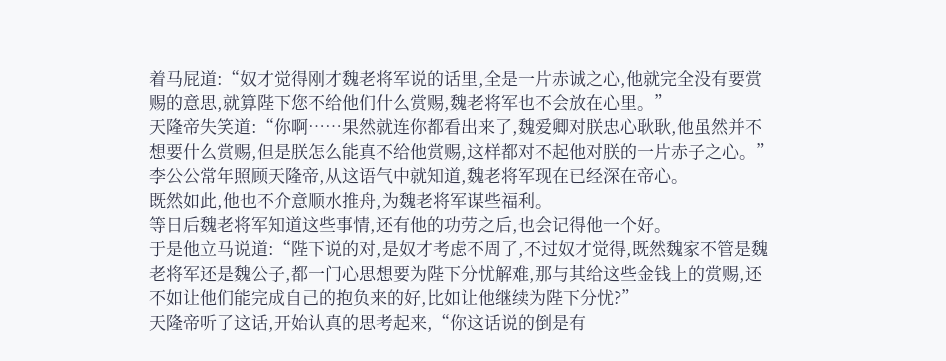着马屁道:“奴才觉得刚才魏老将军说的话里,全是一片赤诚之心,他就完全没有要赏赐的意思,就算陛下您不给他们什么赏赐,魏老将军也不会放在心里。”
天隆帝失笑道:“你啊……果然就连你都看出来了,魏爱卿对朕忠心耿耿,他虽然并不想要什么赏赐,但是朕怎么能真不给他赏赐,这样都对不起他对朕的一片赤子之心。”
李公公常年照顾天隆帝,从这语气中就知道,魏老将军现在已经深在帝心。
既然如此,他也不介意顺水推舟,为魏老将军谋些福利。
等日后魏老将军知道这些事情,还有他的功劳之后,也会记得他一个好。
于是他立马说道:“陛下说的对,是奴才考虑不周了,不过奴才觉得,既然魏家不管是魏老将军还是魏公子,都一门心思想要为陛下分忧解难,那与其给这些金钱上的赏赐,还不如让他们能完成自己的抱负来的好,比如让他继续为陛下分忧?”
天隆帝听了这话,开始认真的思考起来,“你这话说的倒是有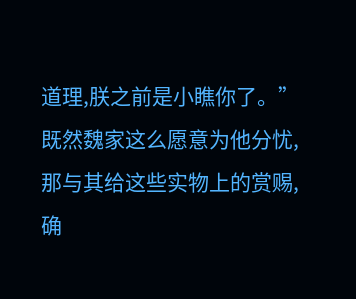道理,朕之前是小瞧你了。”
既然魏家这么愿意为他分忧,那与其给这些实物上的赏赐,确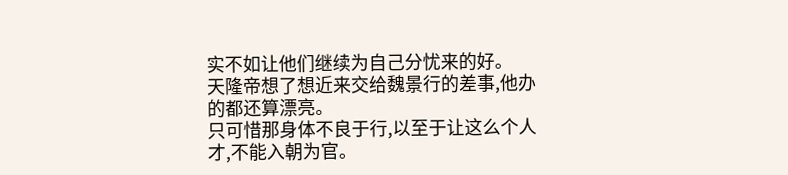实不如让他们继续为自己分忧来的好。
天隆帝想了想近来交给魏景行的差事,他办的都还算漂亮。
只可惜那身体不良于行,以至于让这么个人才,不能入朝为官。